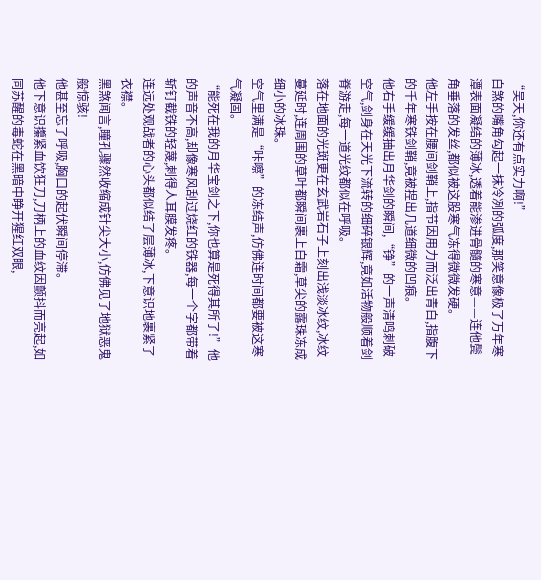“吴天,你还有点实力啊!”
白煞的嘴角勾起一抹冷冽的弧度,那笑意像极了万年寒潭表面凝结的薄冰,透着能渗进骨髓的寒意——连他鬓角垂落的发丝,都似被这股寒气冻得微微发硬。
他左手按在腰间剑鞘上,指节因用力而泛出青白,指腹下的千年寒铁剑鞘,竟被捏出几道细微的凹痕。
他右手缓缓抽出月华剑的瞬间,“铮”的一声清鸣刺破空气,剑身在天光下流转的细碎银辉,竟如活物般顺着剑脊游走,每一道光纹都似在呼吸。
落在地面的光斑更在玄武岩石子上刻出浅淡冰纹,冰纹蔓延时,连周围的草叶都瞬间裹上白霜,草尖的露珠冻成细小的冰珠。
空气里满是“咔嚓”的冻结声,仿佛连时间都要被这寒气凝固。
“能死在我的月华宝剑之下,你也算是死得其所了!”他的声音不高,却像寒风刮过烧红的铁器,每一个字都带着斩钉截铁的轻蔑,刺得人耳膜发疼。
连远处观战者的心头都似结了层薄冰,下意识地裹紧了衣襟。
黑煞闻言,瞳孔骤然收缩成针尖大小,仿佛见了地狱恶鬼般惊骇!
他甚至忘了呼吸,胸口的起伏瞬间停滞。
他下意识攥紧血饮狂刀,刀柄上的血纹因颤抖而亮起,如同苏醒的毒蛇在黑暗中睁开猩红双眼,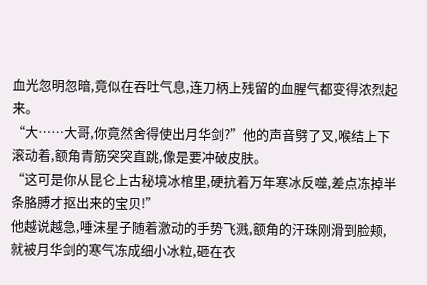血光忽明忽暗,竟似在吞吐气息,连刀柄上残留的血腥气都变得浓烈起来。
“大……大哥,你竟然舍得使出月华剑?”他的声音劈了叉,喉结上下滚动着,额角青筋突突直跳,像是要冲破皮肤。
“这可是你从昆仑上古秘境冰棺里,硬抗着万年寒冰反噬,差点冻掉半条胳膊才抠出来的宝贝!”
他越说越急,唾沫星子随着激动的手势飞溅,额角的汗珠刚滑到脸颊,就被月华剑的寒气冻成细小冰粒,砸在衣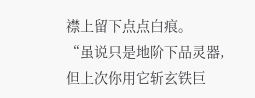襟上留下点点白痕。
“虽说只是地阶下品灵器,但上次你用它斩玄铁巨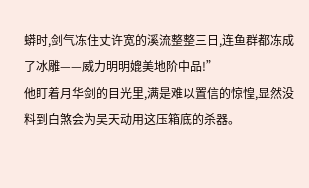蟒时,剑气冻住丈许宽的溪流整整三日,连鱼群都冻成了冰雕——威力明明媲美地阶中品!”
他盯着月华剑的目光里,满是难以置信的惊惶,显然没料到白煞会为吴天动用这压箱底的杀器。